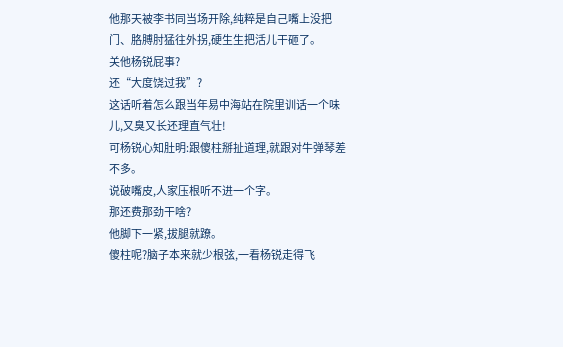他那天被李书同当场开除,纯粹是自己嘴上没把门、胳膊肘猛往外拐,硬生生把活儿干砸了。
关他杨锐屁事?
还“大度饶过我”?
这话听着怎么跟当年易中海站在院里训话一个味儿,又臭又长还理直气壮!
可杨锐心知肚明:跟傻柱掰扯道理,就跟对牛弹琴差不多。
说破嘴皮,人家压根听不进一个字。
那还费那劲干啥?
他脚下一紧,拔腿就蹽。
傻柱呢?脑子本来就少根弦,一看杨锐走得飞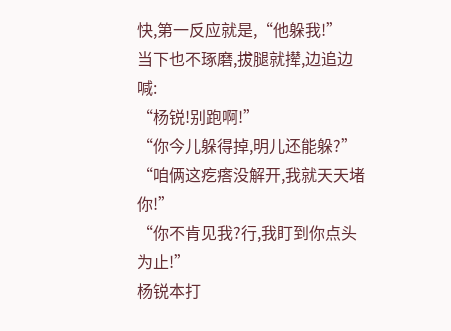快,第一反应就是,“他躲我!”
当下也不琢磨,拔腿就撵,边追边喊:
“杨锐!别跑啊!”
“你今儿躲得掉,明儿还能躲?”
“咱俩这疙瘩没解开,我就天天堵你!”
“你不肯见我?行,我盯到你点头为止!”
杨锐本打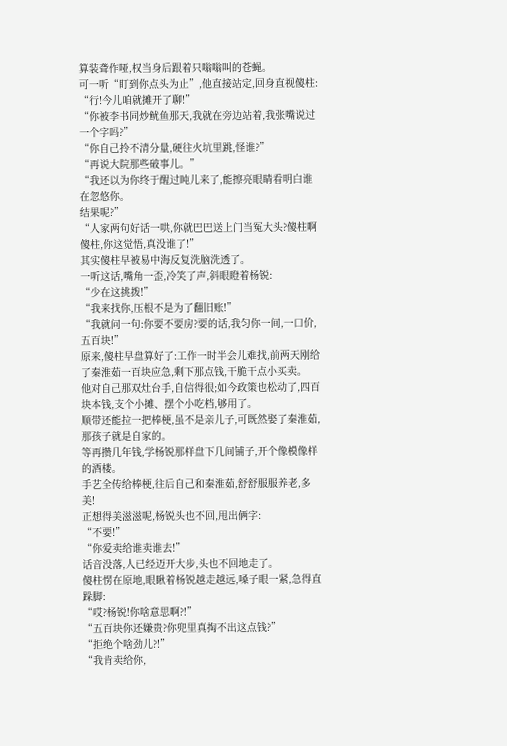算装聋作哑,权当身后跟着只嗡嗡叫的苍蝇。
可一听“盯到你点头为止”,他直接站定,回身直视傻柱:
“行!今儿咱就摊开了聊!”
“你被李书同炒鱿鱼那天,我就在旁边站着,我张嘴说过一个字吗?”
“你自己拎不清分量,硬往火坑里跳,怪谁?”
“再说大院那些破事儿。”
“我还以为你终于醒过盹儿来了,能擦亮眼睛看明白谁在忽悠你。
结果呢?”
“人家两句好话一哄,你就巴巴送上门当冤大头?傻柱啊傻柱,你这觉悟,真没谁了!”
其实傻柱早被易中海反复洗脑洗透了。
一听这话,嘴角一歪,冷笑了声,斜眼瞪着杨锐:
“少在这挑拨!”
“我来找你,压根不是为了翻旧账!”
“我就问一句:你要不要房?要的话,我匀你一间,一口价,五百块!”
原来,傻柱早盘算好了:工作一时半会儿难找,前两天刚给了秦淮茹一百块应急,剩下那点钱,干脆干点小买卖。
他对自己那双灶台手,自信得很;如今政策也松动了,四百块本钱,支个小摊、摆个小吃档,够用了。
顺带还能拉一把棒梗,虽不是亲儿子,可既然娶了秦淮茹,那孩子就是自家的。
等再攒几年钱,学杨锐那样盘下几间铺子,开个像模像样的酒楼。
手艺全传给棒梗,往后自己和秦淮茹,舒舒服服养老,多美!
正想得美滋滋呢,杨锐头也不回,甩出俩字:
“不要!”
“你爱卖给谁卖谁去!”
话音没落,人已经迈开大步,头也不回地走了。
傻柱愣在原地,眼瞅着杨锐越走越远,嗓子眼一紧,急得直跺脚:
“哎?杨锐!你啥意思啊?!”
“五百块你还嫌贵?你兜里真掏不出这点钱?”
“拒绝个啥劲儿?!”
“我肯卖给你,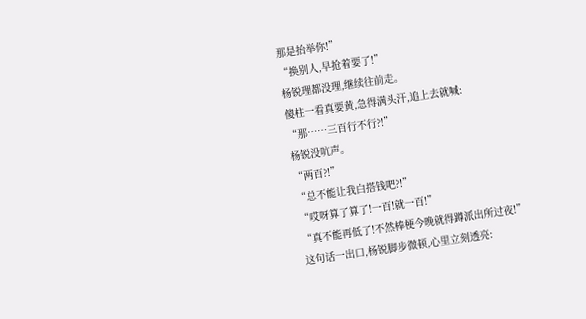那是抬举你!”
“换别人,早抢着要了!”
杨锐理都没理,继续往前走。
傻柱一看真要黄,急得满头汗,追上去就喊:
“那……三百行不行?!”
杨锐没吭声。
“两百?!”
“总不能让我白搭钱吧?!”
“哎呀算了算了!一百!就一百!”
“真不能再低了!不然棒梗今晚就得蹲派出所过夜!”
这句话一出口,杨锐脚步微顿,心里立刻透亮: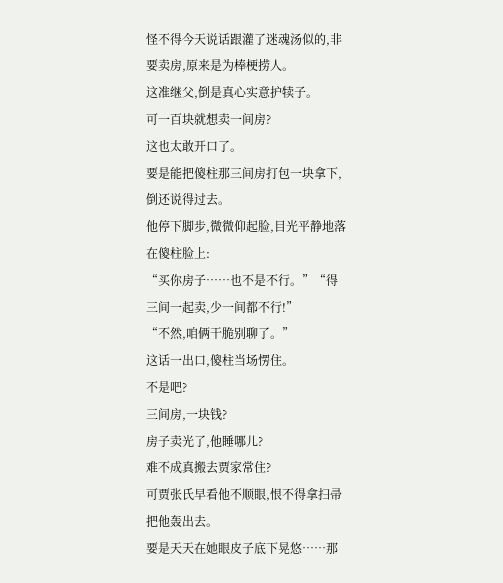怪不得今天说话跟灌了迷魂汤似的,非要卖房,原来是为棒梗捞人。
这准继父,倒是真心实意护犊子。
可一百块就想卖一间房?
这也太敢开口了。
要是能把傻柱那三间房打包一块拿下,倒还说得过去。
他停下脚步,微微仰起脸,目光平静地落在傻柱脸上:
“买你房子……也不是不行。”“得三间一起卖,少一间都不行!”
“不然,咱俩干脆别聊了。”
这话一出口,傻柱当场愣住。
不是吧?
三间房,一块钱?
房子卖光了,他睡哪儿?
难不成真搬去贾家常住?
可贾张氏早看他不顺眼,恨不得拿扫帚把他轰出去。
要是天天在她眼皮子底下晃悠……那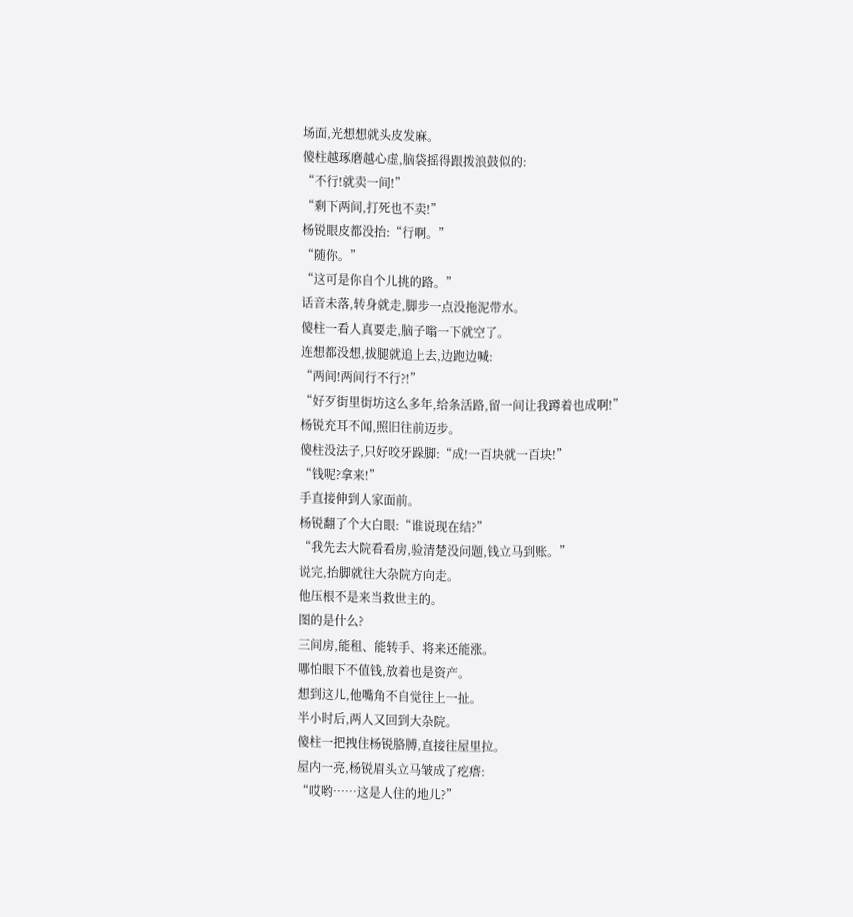场面,光想想就头皮发麻。
傻柱越琢磨越心虚,脑袋摇得跟拨浪鼓似的:
“不行!就卖一间!”
“剩下两间,打死也不卖!”
杨锐眼皮都没抬:“行啊。”
“随你。”
“这可是你自个儿挑的路。”
话音未落,转身就走,脚步一点没拖泥带水。
傻柱一看人真要走,脑子嗡一下就空了。
连想都没想,拔腿就追上去,边跑边喊:
“两间!两间行不行?!”
“好歹街里街坊这么多年,给条活路,留一间让我蹲着也成啊!”
杨锐充耳不闻,照旧往前迈步。
傻柱没法子,只好咬牙跺脚:“成!一百块就一百块!”
“钱呢?拿来!”
手直接伸到人家面前。
杨锐翻了个大白眼:“谁说现在结?”
“我先去大院看看房,验清楚没问题,钱立马到账。”
说完,抬脚就往大杂院方向走。
他压根不是来当救世主的。
图的是什么?
三间房,能租、能转手、将来还能涨。
哪怕眼下不值钱,放着也是资产。
想到这儿,他嘴角不自觉往上一扯。
半小时后,两人又回到大杂院。
傻柱一把拽住杨锐胳膊,直接往屋里拉。
屋内一亮,杨锐眉头立马皱成了疙瘩:
“哎哟……这是人住的地儿?”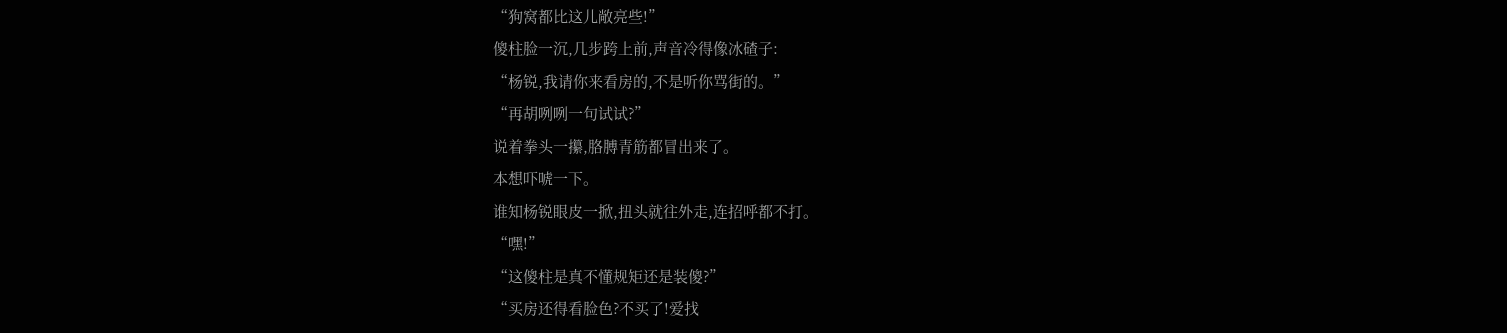“狗窝都比这儿敞亮些!”
傻柱脸一沉,几步跨上前,声音冷得像冰碴子:
“杨锐,我请你来看房的,不是听你骂街的。”
“再胡咧咧一句试试?”
说着拳头一攥,胳膊青筋都冒出来了。
本想吓唬一下。
谁知杨锐眼皮一掀,扭头就往外走,连招呼都不打。
“嘿!”
“这傻柱是真不懂规矩还是装傻?”
“买房还得看脸色?不买了!爱找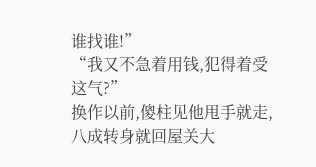谁找谁!”
“我又不急着用钱,犯得着受这气?”
换作以前,傻柱见他甩手就走,八成转身就回屋关大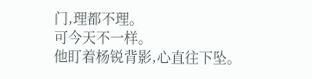门,理都不理。
可今天不一样。
他盯着杨锐背影,心直往下坠。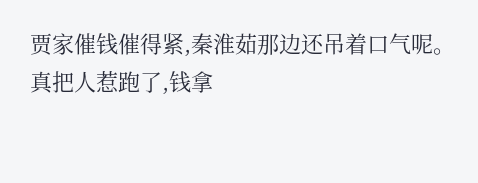贾家催钱催得紧,秦淮茹那边还吊着口气呢。
真把人惹跑了,钱拿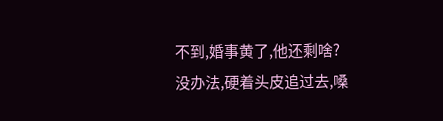不到,婚事黄了,他还剩啥?
没办法,硬着头皮追过去,嗓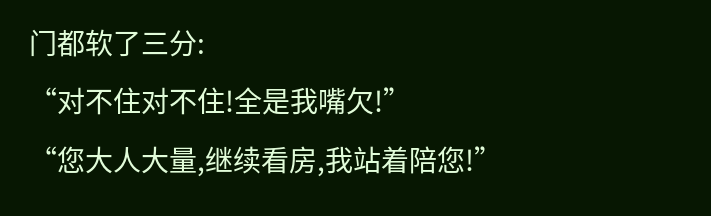门都软了三分:
“对不住对不住!全是我嘴欠!”
“您大人大量,继续看房,我站着陪您!”